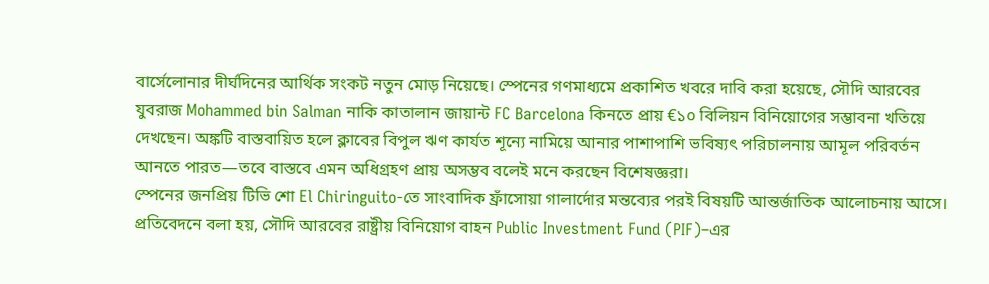বার্সেলোনার দীর্ঘদিনের আর্থিক সংকট নতুন মোড় নিয়েছে। স্পেনের গণমাধ্যমে প্রকাশিত খবরে দাবি করা হয়েছে, সৌদি আরবের যুবরাজ Mohammed bin Salman নাকি কাতালান জায়ান্ট FC Barcelona কিনতে প্রায় €১০ বিলিয়ন বিনিয়োগের সম্ভাবনা খতিয়ে দেখছেন। অঙ্কটি বাস্তবায়িত হলে ক্লাবের বিপুল ঋণ কার্যত শূন্যে নামিয়ে আনার পাশাপাশি ভবিষ্যৎ পরিচালনায় আমূল পরিবর্তন আনতে পারত—তবে বাস্তবে এমন অধিগ্রহণ প্রায় অসম্ভব বলেই মনে করছেন বিশেষজ্ঞরা।
স্পেনের জনপ্রিয় টিভি শো El Chiringuito-তে সাংবাদিক ফ্রাঁসোয়া গালার্দোর মন্তব্যের পরই বিষয়টি আন্তর্জাতিক আলোচনায় আসে। প্রতিবেদনে বলা হয়, সৌদি আরবের রাষ্ট্রীয় বিনিয়োগ বাহন Public Investment Fund (PIF)–এর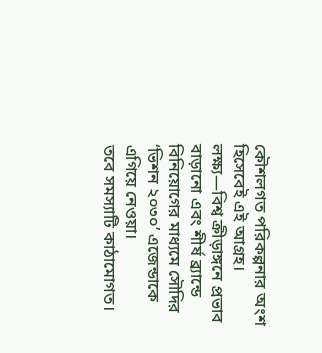কৌশলগত পরিকল্পনার অংশ হিসেবেই এই আগ্রহ। লক্ষ্য—বিশ্ব ক্রীড়াঙ্গনে প্রভাব বাড়ানো এবং শীর্ষ ব্র্যান্ডে বিনিয়োগের মাধ্যমে সৌদির ‘ভিশন ২০৩০’ এজেন্ডাকে এগিয়ে নেওয়া।
তবে সমস্যাটি কাঠামোগত।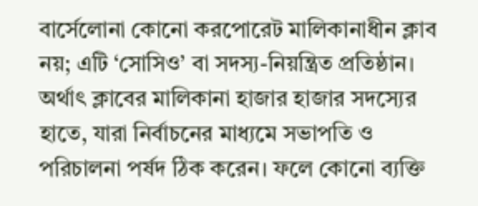বার্সেলোনা কোনো করপোরেট মালিকানাধীন ক্লাব নয়; এটি ‘সোসিও’ বা সদস্য-নিয়ন্ত্রিত প্রতিষ্ঠান। অর্থাৎ ক্লাবের মালিকানা হাজার হাজার সদস্যের হাতে, যারা নির্বাচনের মাধ্যমে সভাপতি ও পরিচালনা পর্ষদ ঠিক করেন। ফলে কোনো ব্যক্তি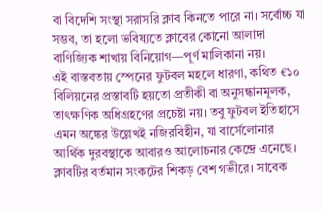বা বিদেশি সংস্থা সরাসরি ক্লাব কিনতে পারে না। সর্বোচ্চ যা সম্ভব, তা হলো ভবিষ্যতে ক্লাবের কোনো আলাদা বাণিজ্যিক শাখায় বিনিয়োগ—পূর্ণ মালিকানা নয়।
এই বাস্তবতায় স্পেনের ফুটবল মহলে ধারণা, কথিত €১০ বিলিয়নের প্রস্তাবটি হয়তো প্রতীকী বা অনুসন্ধানমূলক, তাৎক্ষণিক অধিগ্রহণের প্রচেষ্টা নয়। তবু ফুটবল ইতিহাসে এমন অঙ্কের উল্লেখই নজিরবিহীন, যা বার্সেলোনার আর্থিক দুরবস্থাকে আবারও আলোচনার কেন্দ্রে এনেছে।
ক্লাবটির বর্তমান সংকটের শিকড় বেশ গভীরে। সাবেক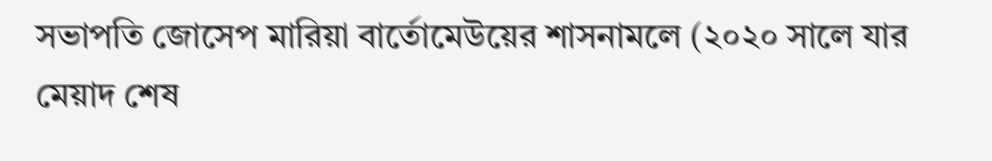সভাপতি জোসেপ মারিয়া বার্তোমেউয়ের শাসনামলে (২০২০ সালে যার মেয়াদ শেষ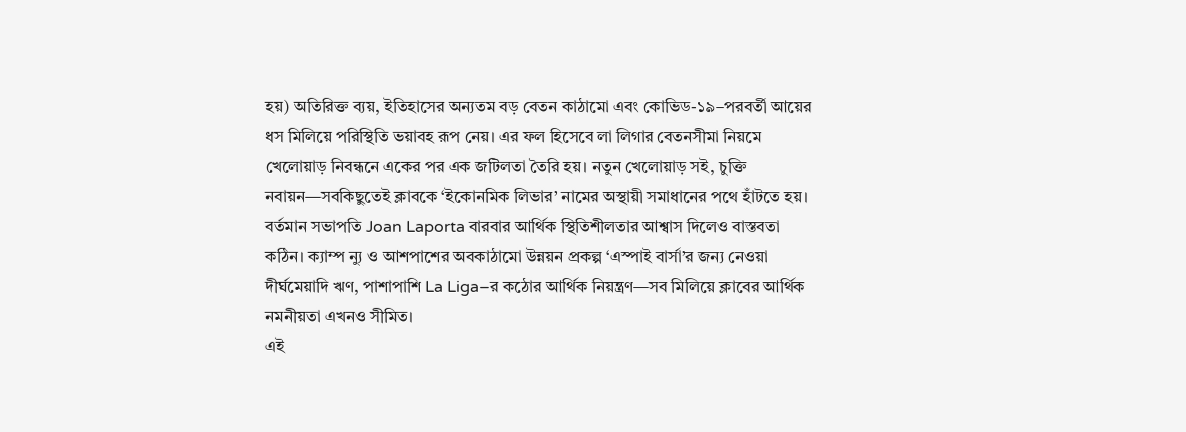হয়) অতিরিক্ত ব্যয়, ইতিহাসের অন্যতম বড় বেতন কাঠামো এবং কোভিড-১৯–পরবর্তী আয়ের ধস মিলিয়ে পরিস্থিতি ভয়াবহ রূপ নেয়। এর ফল হিসেবে লা লিগার বেতনসীমা নিয়মে খেলোয়াড় নিবন্ধনে একের পর এক জটিলতা তৈরি হয়। নতুন খেলোয়াড় সই, চুক্তি নবায়ন—সবকিছুতেই ক্লাবকে ‘ইকোনমিক লিভার’ নামের অস্থায়ী সমাধানের পথে হাঁটতে হয়।
বর্তমান সভাপতি Joan Laporta বারবার আর্থিক স্থিতিশীলতার আশ্বাস দিলেও বাস্তবতা কঠিন। ক্যাম্প ন্যু ও আশপাশের অবকাঠামো উন্নয়ন প্রকল্প ‘এস্পাই বার্সা’র জন্য নেওয়া দীর্ঘমেয়াদি ঋণ, পাশাপাশি La Liga–র কঠোর আর্থিক নিয়ন্ত্রণ—সব মিলিয়ে ক্লাবের আর্থিক নমনীয়তা এখনও সীমিত।
এই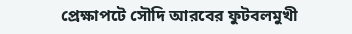প্রেক্ষাপটে সৌদি আরবের ফুটবলমুখী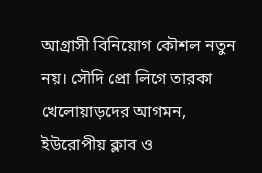আগ্রাসী বিনিয়োগ কৌশল নতুন নয়। সৌদি প্রো লিগে তারকা খেলোয়াড়দের আগমন, ইউরোপীয় ক্লাব ও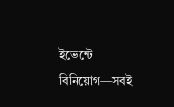ইভেন্টে বিনিয়োগ—সবই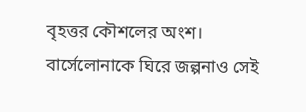বৃহত্তর কৌশলের অংশ। বার্সেলোনাকে ঘিরে জল্পনাও সেই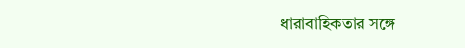ধারাবাহিকতার সঙ্গে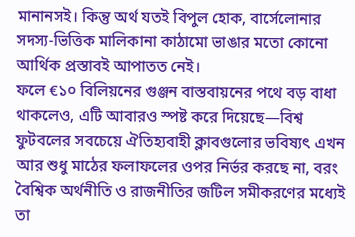মানানসই। কিন্তু অর্থ যতই বিপুল হোক, বার্সেলোনার সদস্য-ভিত্তিক মালিকানা কাঠামো ভাঙার মতো কোনো আর্থিক প্রস্তাবই আপাতত নেই।
ফলে €১০ বিলিয়নের গুঞ্জন বাস্তবায়নের পথে বড় বাধা থাকলেও, এটি আবারও স্পষ্ট করে দিয়েছে—বিশ্ব ফুটবলের সবচেয়ে ঐতিহ্যবাহী ক্লাবগুলোর ভবিষ্যৎ এখন আর শুধু মাঠের ফলাফলের ওপর নির্ভর করছে না, বরং বৈশ্বিক অর্থনীতি ও রাজনীতির জটিল সমীকরণের মধ্যেই তা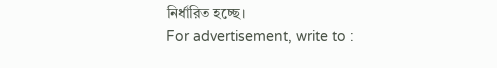নির্ধারিত হচ্ছে।
For advertisement, write to :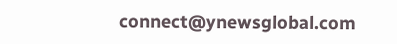connect@ynewsglobal.com